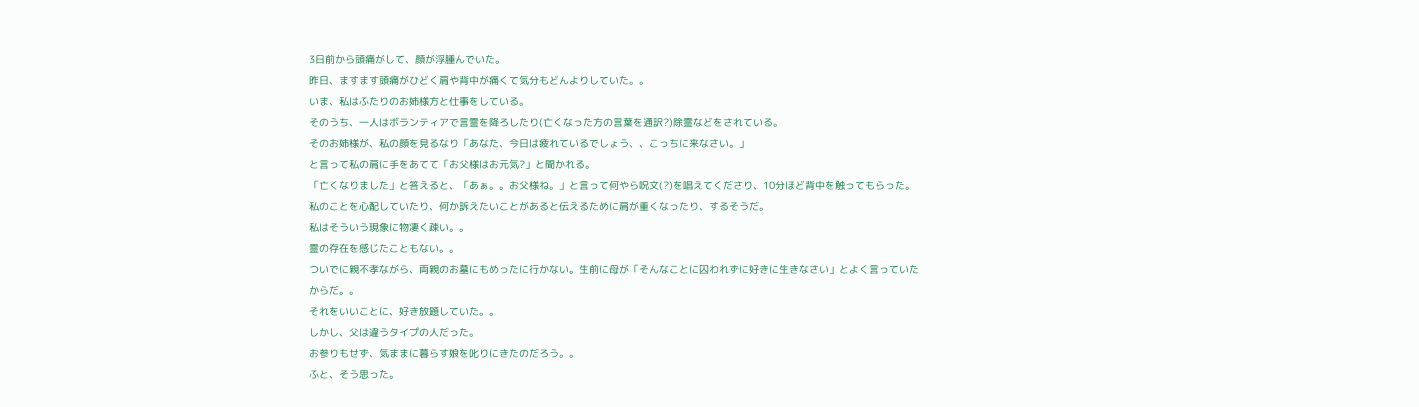3日前から頭痛がして、顔が浮腫んでいた。
昨日、ますます頭痛がひどく肩や背中が痛くて気分もどんよりしていた。。
いま、私はふたりのお姉様方と仕事をしている。
そのうち、一人はボランティアで言霊を降ろしたり(亡くなった方の言葉を通訳?)除霊などをされている。
そのお姉様が、私の顔を見るなり「あなた、今日は疲れているでしょう、、こっちに来なさい。」
と言って私の肩に手をあてて「お父様はお元気?」と聞かれる。
「亡くなりました」と答えると、「あぁ。。お父様ね。」と言って何やら呪文(?)を唱えてくださり、10分ほど背中を触ってもらった。
私のことを心配していたり、何か訴えたいことがあると伝えるために肩が重くなったり、するそうだ。
私はそういう現象に物凄く疎い。。
霊の存在を感じたこともない。。
ついでに親不孝ながら、両親のお墓にもめったに行かない。生前に母が「そんなことに囚われずに好きに生きなさい」とよく言っていたからだ。。
それをいいことに、好き放題していた。。
しかし、父は違うタイプの人だった。
お参りもせず、気ままに暮らす娘を叱りにきたのだろう。。
ふと、そう思った。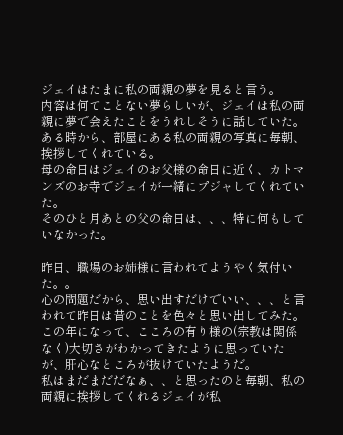ジェイはたまに私の両親の夢を見ると言う。
内容は何てことない夢らしいが、ジェイは私の両親に夢で会えたことをうれしそうに話していた。ある時から、部屋にある私の両親の写真に毎朝、挨拶してくれている。
母の命日はジェイのお父様の命日に近く、カトマンズのお寺でジェイが一緒にプジャしてくれていた。
そのひと月あとの父の命日は、、、特に何もしていなかった。

昨日、職場のお姉様に言われてようやく気付いた。。
心の問題だから、思い出すだけでいい、、、と言われて昨日は昔のことを色々と思い出してみた。
この年になって、こころの有り様の(宗教は関係なく)大切さがわかってきたように思っていたが、肝心なところが抜けていたようだ。
私はまだまだだなぁ、、と思ったのと毎朝、私の両親に挨拶してくれるジェイが私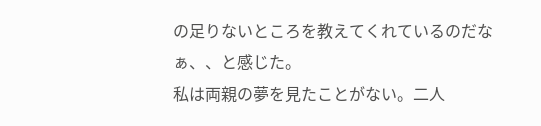の足りないところを教えてくれているのだなぁ、、と感じた。
私は両親の夢を見たことがない。二人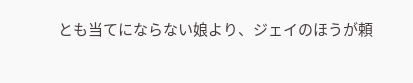とも当てにならない娘より、ジェイのほうが頼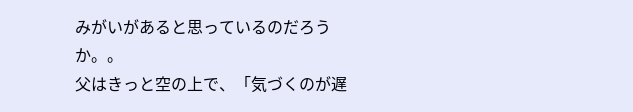みがいがあると思っているのだろうか。。
父はきっと空の上で、「気づくのが遅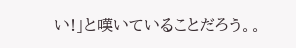い!」と嘆いていることだろう。。